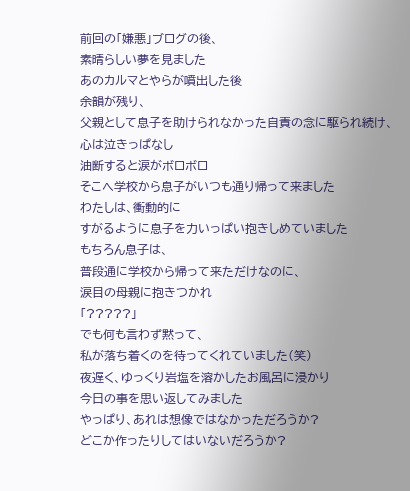前回の「嫌悪」ブログの後、
素晴らしい夢を見ました
あのカルマとやらが噴出した後
余韻が残り、
父親として息子を助けられなかった自責の念に駆られ続け、
心は泣きっぱなし
油断すると涙がボロボロ
そこへ学校から息子がいつも通り帰って来ました
わたしは、衝動的に
すがるように息子を力いっぱい抱きしめていました
もちろん息子は、
普段通に学校から帰って来ただけなのに、
涙目の母親に抱きつかれ
「?????」
でも何も言わず黙って、
私が落ち着くのを待ってくれていました(笑)
夜遅く、ゆっくり岩塩を溶かしたお風呂に浸かり
今日の事を思い返してみました
やっぱり、あれは想像ではなかっただろうか?
どこか作ったりしてはいないだろうか?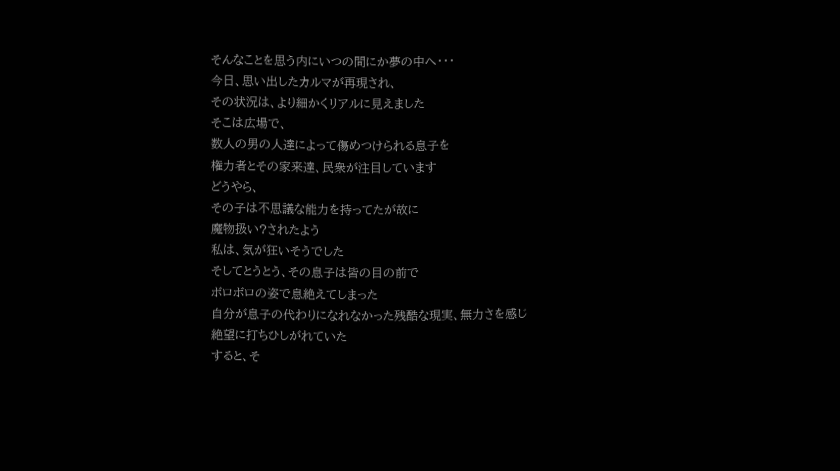そんなことを思う内にいつの間にか夢の中へ・・・
今日、思い出したカルマが再現され、
その状況は、より細かくリアルに見えました
そこは広場で、
数人の男の人達によって傷めつけられる息子を
権力者とその家来達、民衆が注目しています
どうやら、
その子は不思議な能力を持ってたが故に
魔物扱い?されたよう
私は、気が狂いそうでした
そしてとうとう、その息子は皆の目の前で
ボロボロの姿で息絶えてしまった
自分が息子の代わりになれなかった残酷な現実、無力さを感じ
絶望に打ちひしがれていた
すると、そ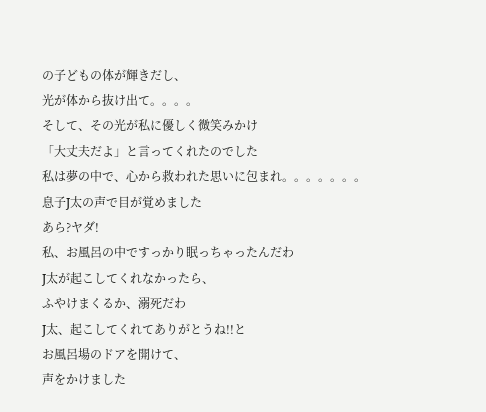の子どもの体が輝きだし、
光が体から抜け出て。。。。
そして、その光が私に優しく微笑みかけ
「大丈夫だよ」と言ってくれたのでした
私は夢の中で、心から救われた思いに包まれ。。。。。。。
息子J太の声で目が覚めました
あら?ヤダ!
私、お風呂の中ですっかり眠っちゃったんだわ
J太が起こしてくれなかったら、
ふやけまくるか、溺死だわ
J太、起こしてくれてありがとうね!!と
お風呂場のドアを開けて、
声をかけました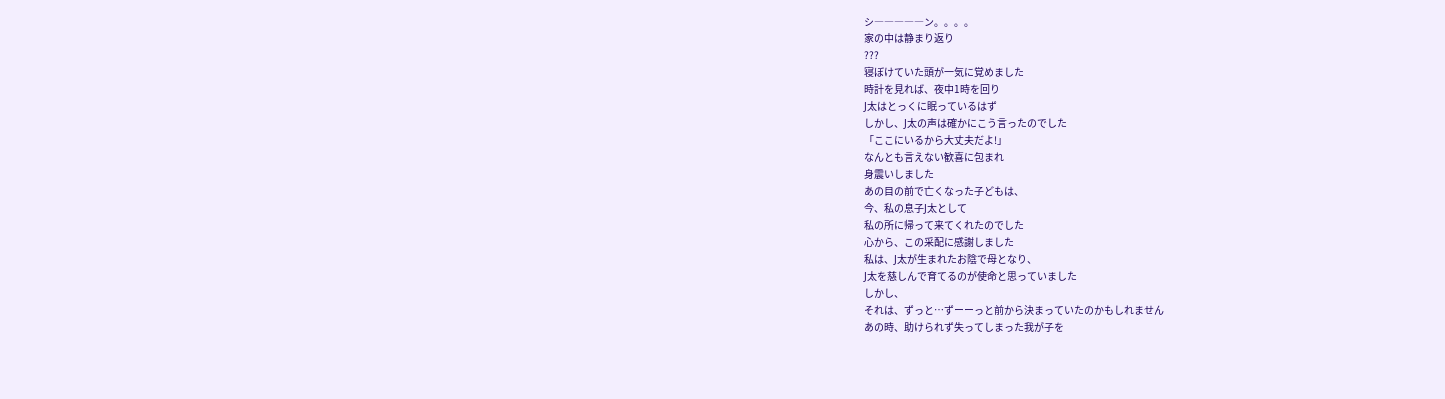シ―――――ン。。。。
家の中は静まり返り
???
寝ぼけていた頭が一気に覚めました
時計を見れば、夜中1時を回り
J太はとっくに眠っているはず
しかし、J太の声は確かにこう言ったのでした
「ここにいるから大丈夫だよ!」
なんとも言えない歓喜に包まれ
身震いしました
あの目の前で亡くなった子どもは、
今、私の息子J太として
私の所に帰って来てくれたのでした
心から、この采配に感謝しました
私は、J太が生まれたお陰で母となり、
J太を慈しんで育てるのが使命と思っていました
しかし、
それは、ずっと…ずーーっと前から決まっていたのかもしれません
あの時、助けられず失ってしまった我が子を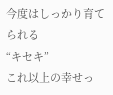今度はしっかり育てられる
“キセキ”
これ以上の幸せっ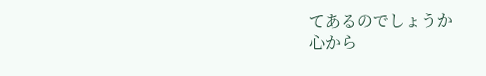てあるのでしょうか
心から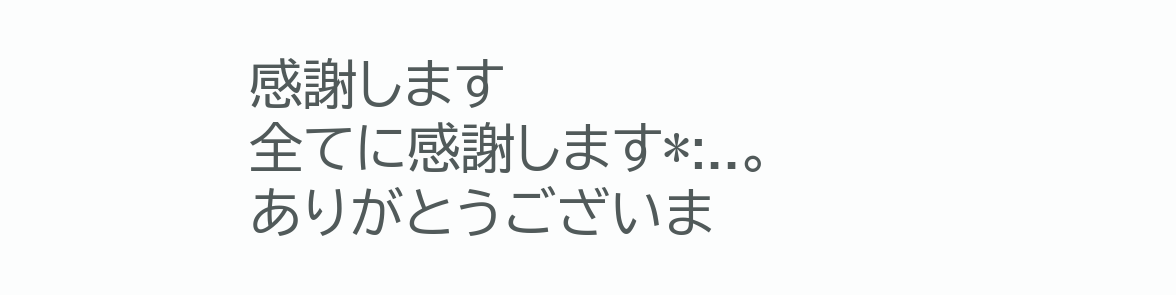感謝します
全てに感謝します*:..。
ありがとうございま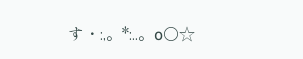す・:,。*:..。o○☆